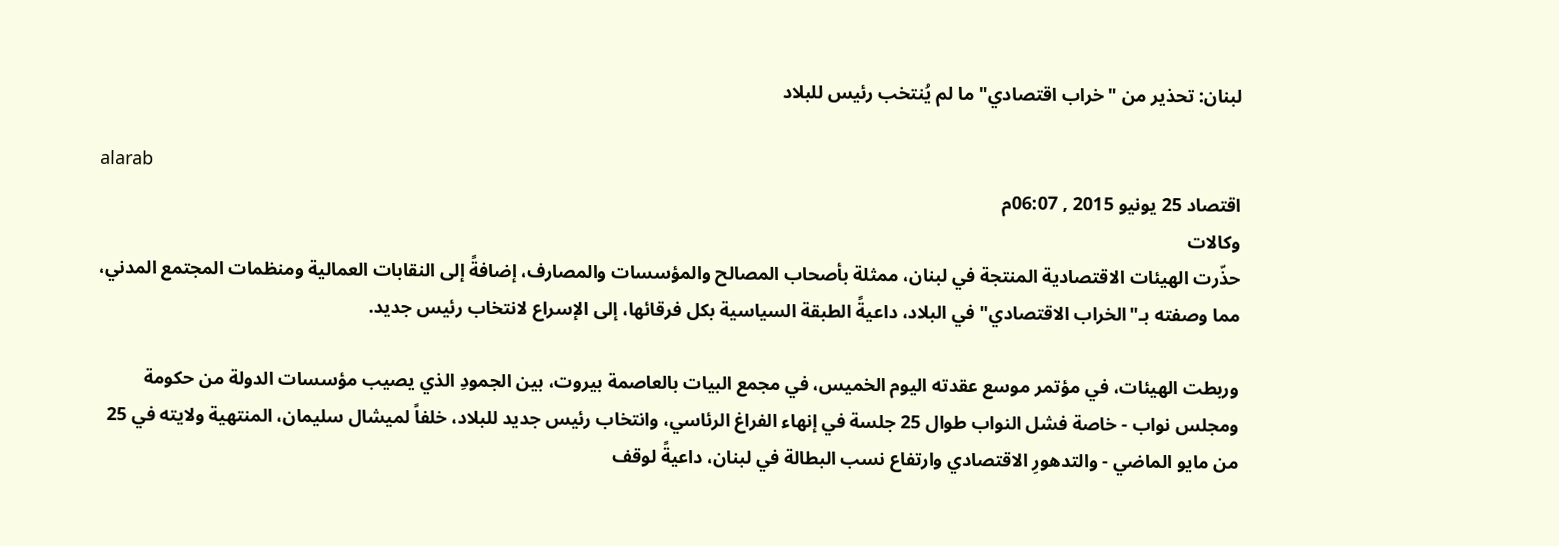لبنان: تحذير من "خراب اقتصادي" ما لم يُنتخب رئيس للبلاد

alarab
اقتصاد 25 يونيو 2015 , 06:07م
وكالات
حذّرت الهيئات الاقتصادية المنتجة في لبنان، ممثلة بأصحاب المصالح والمؤسسات والمصارف، إضافةً إلى النقابات العمالية ومنظمات المجتمع المدني، مما وصفته بـ"الخراب الاقتصادي" في البلاد، داعيةً الطبقة السياسية بكل فرقائها، إلى الإسراع لانتخاب رئيس جديد.

وربطت الهيئات، في مؤتمر موسع عقدته اليوم الخميس، في مجمع البيات بالعاصمة بيروت، بين الجمودِ الذي يصيب مؤسسات الدولة من حكومة ومجلس نواب - خاصة فشل النواب طوال 25 جلسة في إنهاء الفراغ الرئاسي، وانتخاب رئيس جديد للبلاد، خلفاً لميشال سليمان، المنتهية ولايته في 25 من مايو الماضي - والتدهورِ الاقتصادي وارتفاع نسب البطالة في لبنان، داعيةً لوقف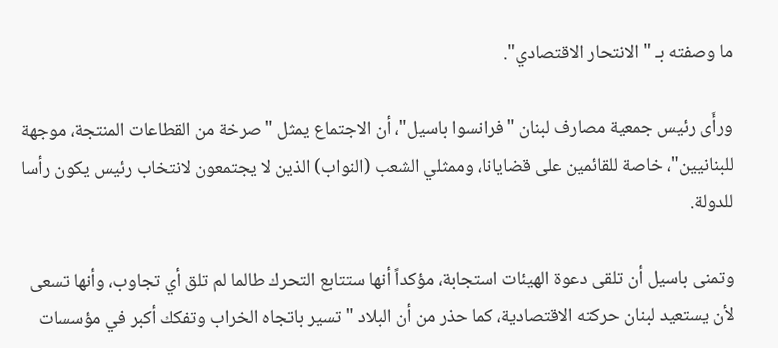ما وصفته بـ "الانتحار الاقتصادي".

ورأَى رئيس جمعية مصارف لبنان "فرانسوا باسيل"، أن الاجتماع يمثل "صرخة من القطاعات المنتجة، موجهة للبنانيين"، خاصة للقائمين على قضايانا، وممثلي الشعب (النواب) الذين لا يجتمعون لانتخاب رئيس يكون رأسا للدولة.

وتمنى باسيل أن تلقى دعوة الهيئات استجابة، مؤكداً أنها ستتابع التحرك طالما لم تلق أي تجاوب، وأنها تسعى لأن يستعيد لبنان حركته الاقتصادية، كما حذر من أن البلاد "تسير باتجاه الخراب وتفكك أكبر في مؤسسات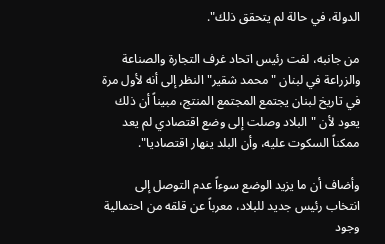الدولة، في حالة لم يتحقق ذلك".

من جانبه، لفت رئيس اتحاد غرف التجارة والصناعة والزراعة في لبنان "محمد شقير" النظر إلى أنه لأول مرة في تاريخ لبنان يجتمع المجتمع المنتج، مبيناً أن ذلك يعود لأن "البلاد وصلت إلى وضع اقتصادي لم يعد ممكناً السكوت عليه، وأن البلد ينهار اقتصاديا".

وأضاف أن ما يزيد الوضع سوءاً عدم التوصل إلى انتخاب رئيس جديد للبلاد، معرباً عن قلقه من احتمالية وجود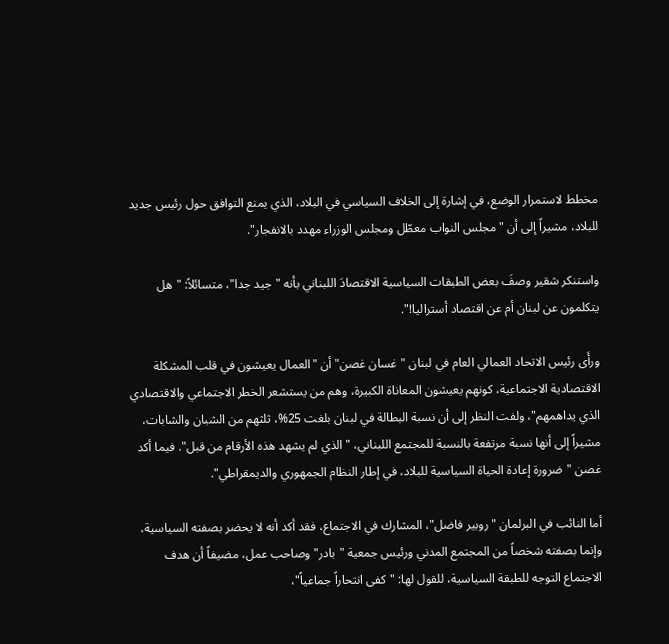مخطط لاستمرار الوضع، في إشارة إلى الخلاف السياسي في البلاد، الذي يمنع التوافق حول رئيس جديد للبلاد، مشيراً إلى أن "مجلس النواب معطّل ومجلس الوزراء مهدد بالانفجار".

واستنكر شقير وصفَ بعض الطبقات السياسية الاقتصادَ اللبناني بأنه "جيد جدا"، متسائلاً: "هل يتكلمون عن لبنان أم عن اقتصاد أستراليا!".

ورأَى رئيس الاتحاد العمالي العام في لبنان "غسان غصن" أن "العمال يعيشون في قلب المشكلة الاقتصادية الاجتماعية، كونهم يعيشون المعاناة الكبيرة، وهم من يستشعر الخطر الاجتماعي والاقتصادي الذي يداهمهم"، ولفت النظر إلى أن نسبة البطالة في لبنان بلغت 25%، ثلثهم من الشبان والشابات، مشيراً إلى أنها نسبة مرتفعة بالنسبة للمجتمع اللبناني، "الذي لم يشهد هذه الأرقام من قبل". فيما أكد غصن "ضرورة إعادة الحياة السياسية للبلاد، في إطار النظام الجمهوري والديمقراطي".

أما النائب في البرلمان "روبير فاضل"، المشارك في الاجتماع، فقد أكد أنه لا يحضر بصفته السياسية، وإنما بصفته شخصاً من المجتمع المدني ورئيس جمعية "بادر" وصاحب عمل، مضيفاً أن هدف الاجتماع التوجه للطبقة السياسية، للقول لها: "كفى انتحاراً جماعياً"،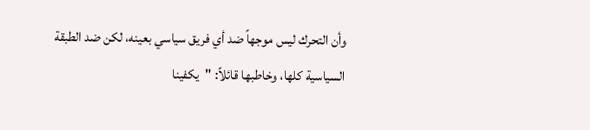وأن التحرك ليس موجهاً ضد أي فريق سياسي بعينه، لكن ضد الطبقة السياسية كلها، وخاطبها قائلاً: "يكفينا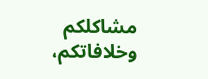مشاكلكم وخلافاتكم،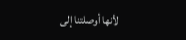لأنها أوصلتنا إلى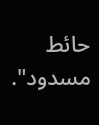حائط مسدود".